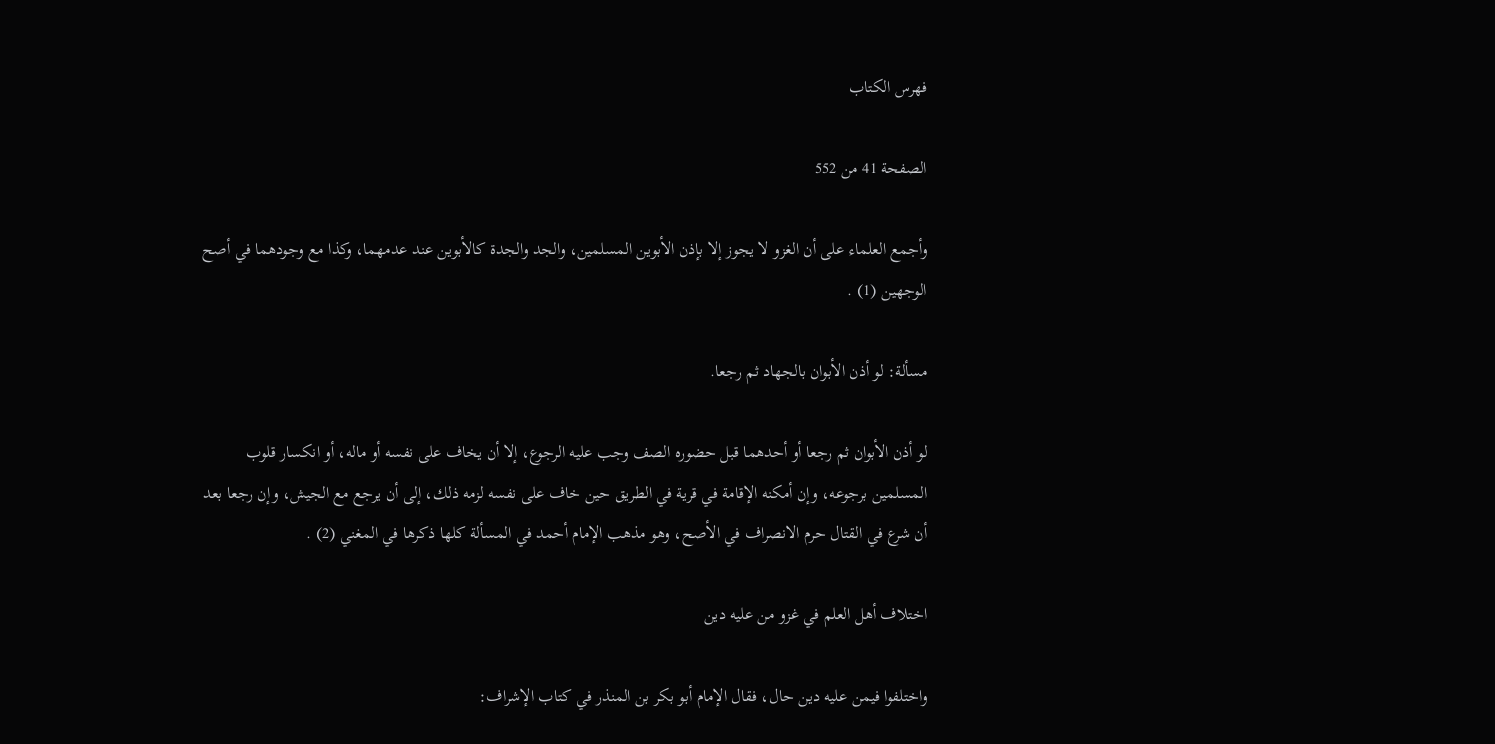فهرس الكتاب

الصفحة 41 من 552

وأجمع العلماء على أن الغزو لا يجوز إلا بإذن الأبوين المسلمين، والجد والجدة كالأبوين عند عدمهما، وكذا مع وجودهما في أصح الوجهين (1) .

مسألة: لو أذن الأبوان بالجهاد ثم رجعا.

لو أذن الأبوان ثم رجعا أو أحدهما قبل حضوره الصف وجب عليه الرجوع، إلا أن يخاف على نفسه أو ماله، أو انكسار قلوب المسلمين برجوعه، وإن أمكنه الإقامة في قرية في الطريق حين خاف على نفسه لزمه ذلك، إلى أن يرجع مع الجيش، وإن رجعا بعد أن شرع في القتال حرم الانصراف في الأصح، وهو مذهب الإمام أحمد في المسألة كلها ذكرها في المغني (2) .

اختلاف أهل العلم في غزو من عليه دين

واختلفوا فيمن عليه دين حال، فقال الإمام أبو بكر بن المنذر في كتاب الإشراف: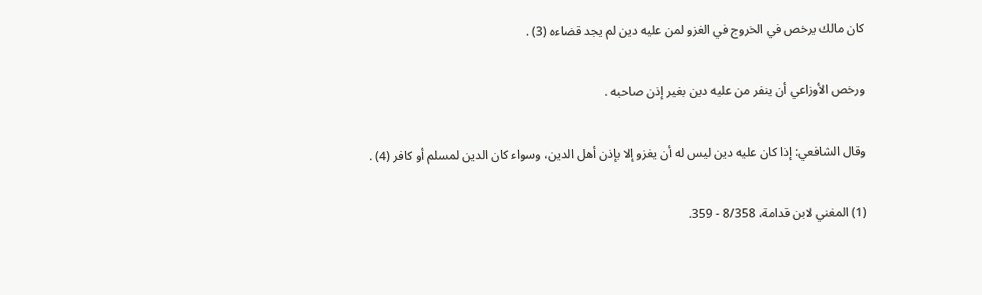كان مالك يرخص في الخروج في الغزو لمن عليه دين لم يجد قضاءه (3) .

ورخص الأوزاعي أن ينفر من عليه دين بغير إذن صاحبه .

وقال الشافعي: إذا كان عليه دين ليس له أن يغزو إلا بإذن أهل الدين، وسواء كان الدين لمسلم أو كافر (4) .

(1) المغني لابن قدامة، 8/358 - 359.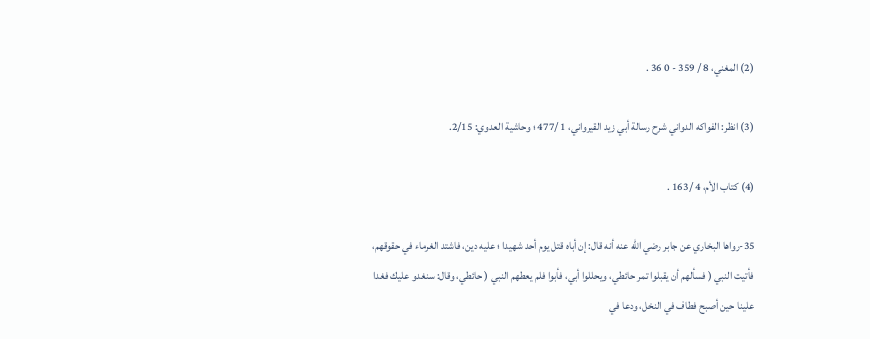(2) المغني، 8 / 359 - 0 36 .

(3) انظر: الفواكه الدواني شرح رسالة أبي زيد القيرواني، 1 /477 ؛ وحاشية العدوي: 2/15.

(4) كتاب الأم، 4 /163 .

35-رواها البخاري عن جابر رضي اللّه عنه أنه قال: إن أباه قتل يوم أحد شهيدا ؛ عليه دين، فاشتد الغرماء في حقوقهم، فأتيت النبي ( فسألهم أن يقبلوا تمر حائطي، ويحللوا أبي، فأبوا فلم يعطهم النبي ( حائطي، وقال: سنغدو عليك فغدا علينا حين أصبح فطاف في النخل، ودعا في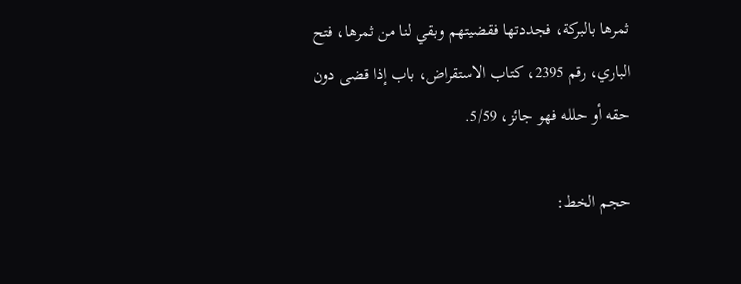ثمرها بالبركة، فجددتها فقضيتهم وبقي لنا من ثمرها، فتح الباري، رقم 2395، كتاب الاستقراض، باب إذا قضى دون حقه أو حلله فهو جائز، 5/59.

حجم الخط: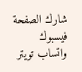شارك الصفحة
فيسبوك واتساب تويتر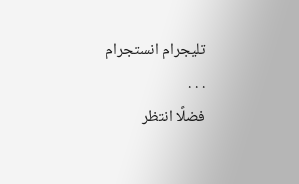تليجرام انستجرام
. . .
فضلًا انتظر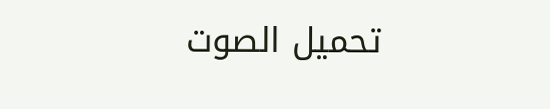تحميل الصوت